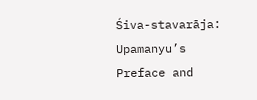Śiva-stavarāja: Upamanyu’s Preface and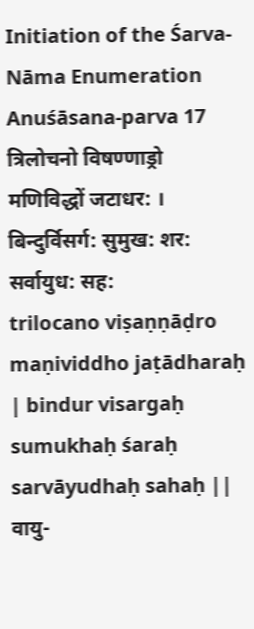Initiation of the Śarva-Nāma Enumeration
Anuśāsana-parva 17
त्रिलोचनो विषण्णाड्रो मणिविद्धों जटाधर: । बिन्दुर्विसर्ग: सुमुख: शर: सर्वायुध: सह:
trilocano viṣaṇṇāḍro maṇividdho jaṭādharaḥ | bindur visargaḥ sumukhaḥ śaraḥ sarvāyudhaḥ sahaḥ ||
वायु-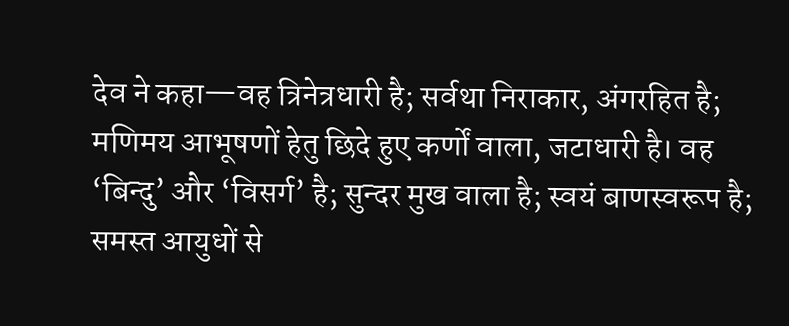देव ने कहा—वह त्रिनेत्रधारी है; सर्वथा निराकार, अंगरहित है; मणिमय आभूषणों हेतु छिदे हुए कर्णों वाला, जटाधारी है। वह ‘बिन्दु’ और ‘विसर्ग’ है; सुन्दर मुख वाला है; स्वयं बाणस्वरूप है; समस्त आयुधों से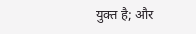युक्त है; और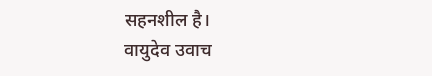सहनशील है।
वायुदेव उवाच